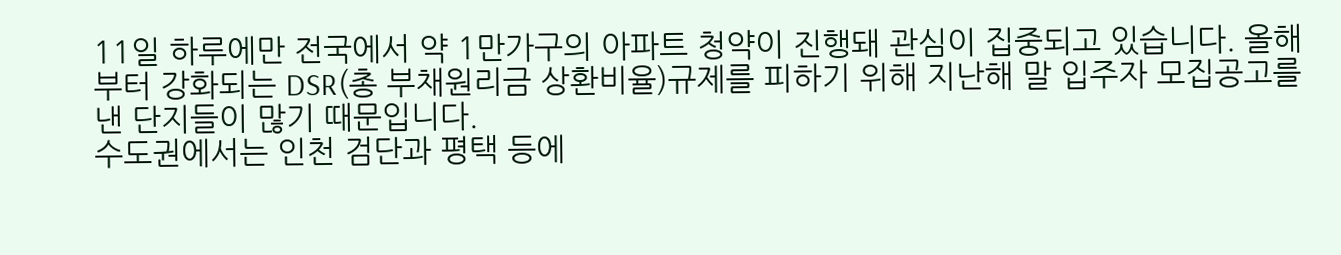11일 하루에만 전국에서 약 1만가구의 아파트 청약이 진행돼 관심이 집중되고 있습니다. 올해부터 강화되는 DSR(총 부채원리금 상환비율)규제를 피하기 위해 지난해 말 입주자 모집공고를 낸 단지들이 많기 때문입니다.
수도권에서는 인천 검단과 평택 등에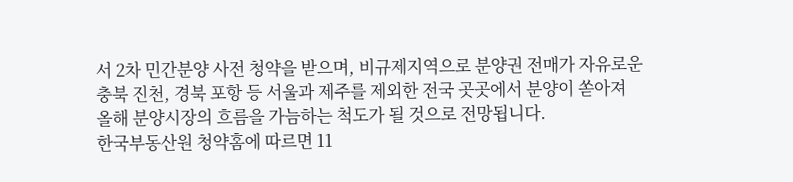서 2차 민간분양 사전 청약을 받으며, 비규제지역으로 분양권 전매가 자유로운 충북 진천, 경북 포항 등 서울과 제주를 제외한 전국 곳곳에서 분양이 쏟아져 올해 분양시장의 흐름을 가늠하는 척도가 될 것으로 전망됩니다.
한국부동산원 청약홈에 따르면 11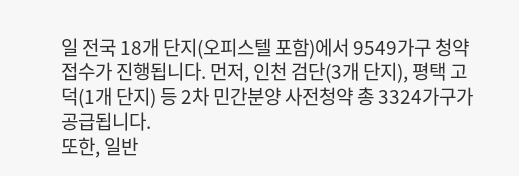일 전국 18개 단지(오피스텔 포함)에서 9549가구 청약 접수가 진행됩니다. 먼저, 인천 검단(3개 단지), 평택 고덕(1개 단지) 등 2차 민간분양 사전청약 총 3324가구가 공급됩니다.
또한, 일반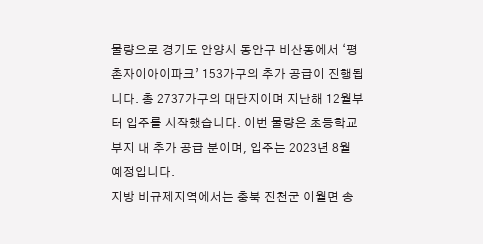물량으로 경기도 안양시 동안구 비산동에서 ‘평촌자이아이파크’ 153가구의 추가 공급이 진행됩니다. 총 2737가구의 대단지이며 지난해 12월부터 입주를 시작했습니다. 이번 물량은 초등학교 부지 내 추가 공급 분이며, 입주는 2023년 8월 예정입니다.
지방 비규제지역에서는 충북 진천군 이월면 송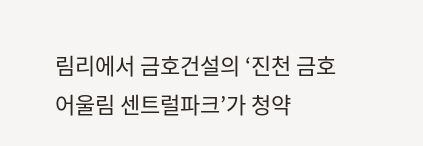림리에서 금호건설의 ‘진천 금호어울림 센트럴파크’가 청약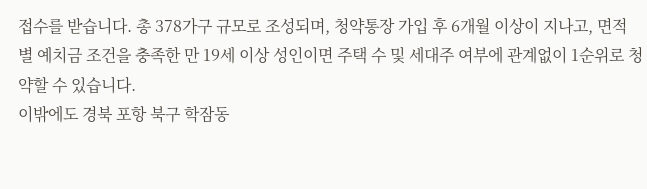접수를 받습니다. 총 378가구 규모로 조성되며, 청약통장 가입 후 6개월 이상이 지나고, 면적 별 예치금 조건을 충족한 만 19세 이상 성인이면 주택 수 및 세대주 여부에 관계없이 1순위로 청약할 수 있습니다.
이밖에도 경북 포항 북구 학잠동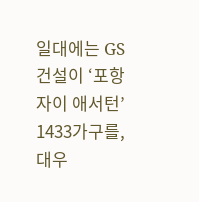일대에는 GS건설이 ‘포항자이 애서턴’ 1433가구를, 대우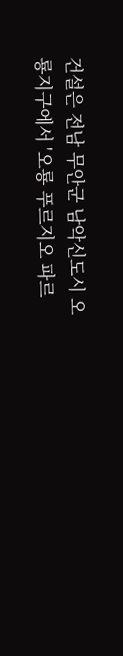건설은 전남 무안군 남악신도시 오룡지구에서 '오룡 푸르지오 파르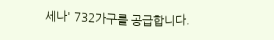세나' 732가구를 공급합니다.